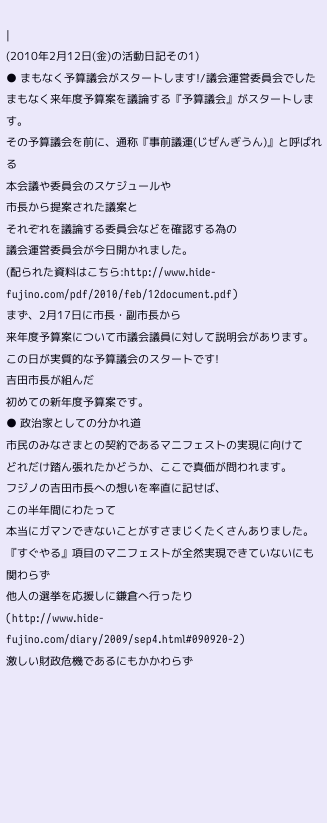|
(2010年2月12日(金)の活動日記その1)
● まもなく予算議会がスタートします!/議会運営委員会でした
まもなく来年度予算案を議論する『予算議会』がスタートします。
その予算議会を前に、通称『事前議運(じぜんぎうん)』と呼ばれる
本会議や委員会のスケジュールや
市長から提案された議案と
それぞれを議論する委員会などを確認する為の
議会運営委員会が今日開かれました。
(配られた資料はこちら:http://www.hide-fujino.com/pdf/2010/feb/12document.pdf)
まず、2月17日に市長・副市長から
来年度予算案について市議会議員に対して説明会があります。
この日が実質的な予算議会のスタートです!
吉田市長が組んだ
初めての新年度予算案です。
● 政治家としての分かれ道
市民のみなさまとの契約であるマニフェストの実現に向けて
どれだけ踏ん張れたかどうか、ここで真価が問われます。
フジノの吉田市長への想いを率直に記せば、
この半年間にわたって
本当にガマンできないことがすさまじくたくさんありました。
『すぐやる』項目のマニフェストが全然実現できていないにも関わらず
他人の選挙を応援しに鎌倉へ行ったり
(http://www.hide-fujino.com/diary/2009/sep4.html#090920-2)
激しい財政危機であるにもかかわらず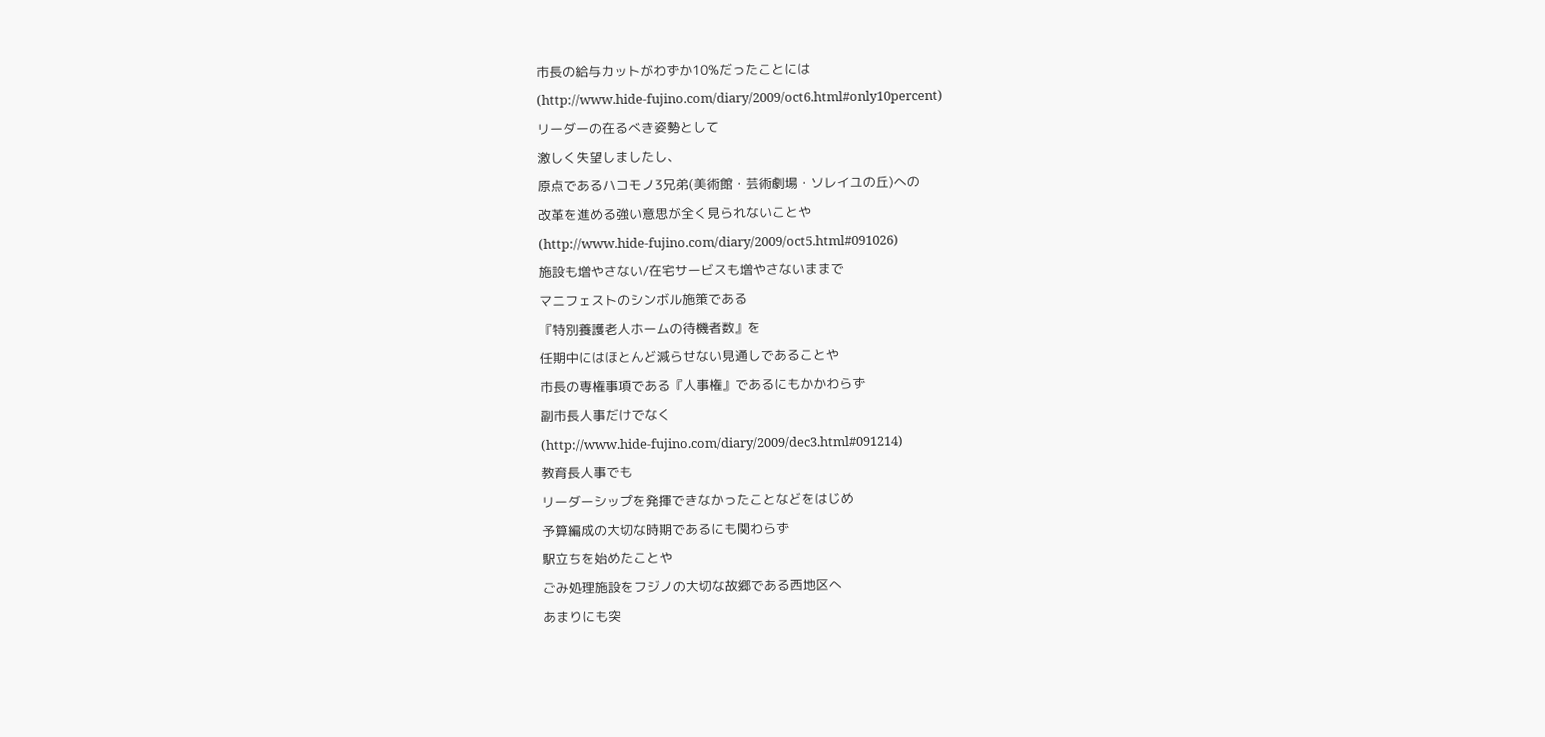市長の給与カットがわずか10%だったことには
(http://www.hide-fujino.com/diary/2009/oct6.html#only10percent)
リーダーの在るべき姿勢として
激しく失望しましたし、
原点であるハコモノ3兄弟(美術館・芸術劇場・ソレイユの丘)への
改革を進める強い意思が全く見られないことや
(http://www.hide-fujino.com/diary/2009/oct5.html#091026)
施設も増やさない/在宅サービスも増やさないままで
マニフェストのシンボル施策である
『特別養護老人ホームの待機者数』を
任期中にはほとんど減らせない見通しであることや
市長の専権事項である『人事権』であるにもかかわらず
副市長人事だけでなく
(http://www.hide-fujino.com/diary/2009/dec3.html#091214)
教育長人事でも
リーダーシップを発揮できなかったことなどをはじめ
予算編成の大切な時期であるにも関わらず
駅立ちを始めたことや
ごみ処理施設をフジノの大切な故郷である西地区へ
あまりにも突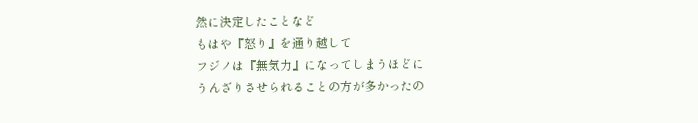然に決定したことなど
もはや『怒り』を通り越して
フジノは『無気力』になってしまうほどに
うんざりさせられることの方が多かったの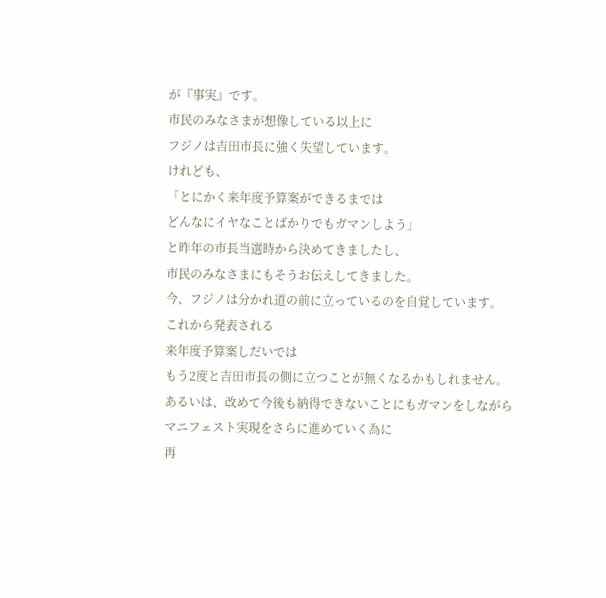が『事実』です。
市民のみなさまが想像している以上に
フジノは吉田市長に強く失望しています。
けれども、
「とにかく来年度予算案ができるまでは
どんなにイヤなことばかりでもガマンしよう」
と昨年の市長当選時から決めてきましたし、
市民のみなさまにもそうお伝えしてきました。
今、フジノは分かれ道の前に立っているのを自覚しています。
これから発表される
来年度予算案しだいでは
もう2度と吉田市長の側に立つことが無くなるかもしれません。
あるいは、改めて今後も納得できないことにもガマンをしながら
マニフェスト実現をさらに進めていく為に
再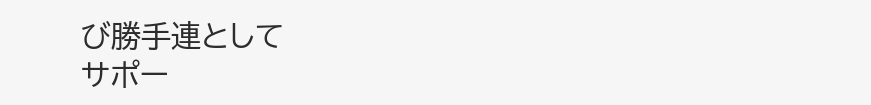び勝手連として
サポー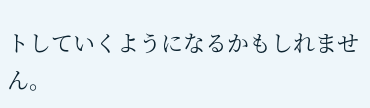トしていくようになるかもしれません。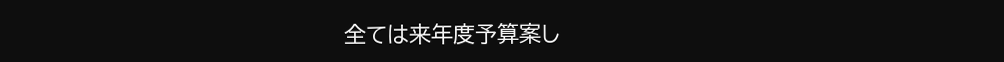全ては来年度予算案し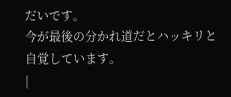だいです。
今が最後の分かれ道だとハッキリと自覚しています。
|